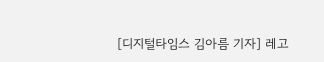[디지털타임스 김아름 기자] 레고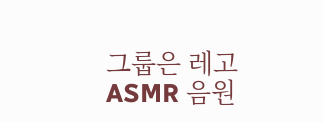그룹은 레고 ASMR 음원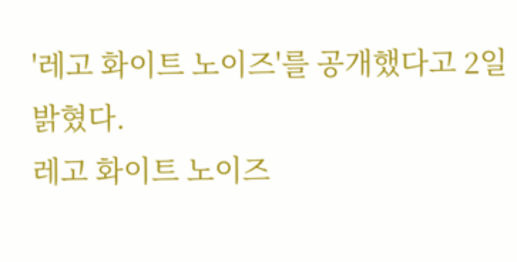'레고 화이트 노이즈'를 공개했다고 2일 밝혔다.
레고 화이트 노이즈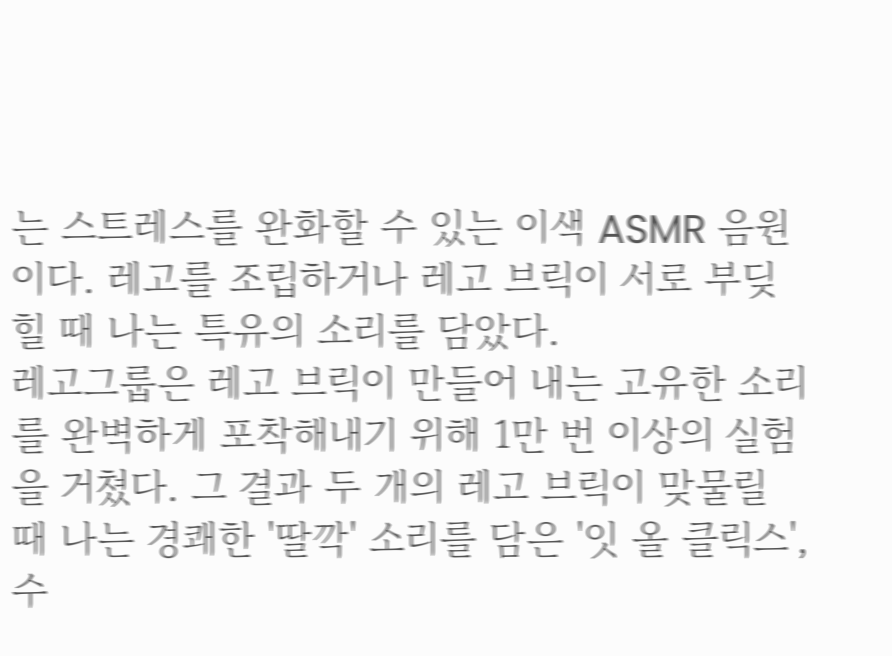는 스트레스를 완화할 수 있는 이색 ASMR 음원이다. 레고를 조립하거나 레고 브릭이 서로 부딪힐 때 나는 특유의 소리를 담았다.
레고그룹은 레고 브릭이 만들어 내는 고유한 소리를 완벽하게 포착해내기 위해 1만 번 이상의 실험을 거쳤다. 그 결과 두 개의 레고 브릭이 맞물릴 때 나는 경쾌한 '딸깍' 소리를 담은 '잇 올 클릭스', 수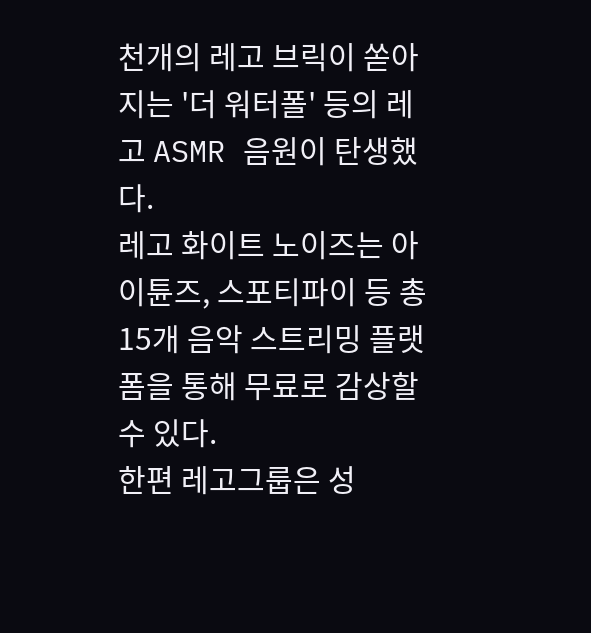천개의 레고 브릭이 쏟아지는 '더 워터폴' 등의 레고 ASMR 음원이 탄생했다.
레고 화이트 노이즈는 아이튠즈, 스포티파이 등 총 15개 음악 스트리밍 플랫폼을 통해 무료로 감상할 수 있다.
한편 레고그룹은 성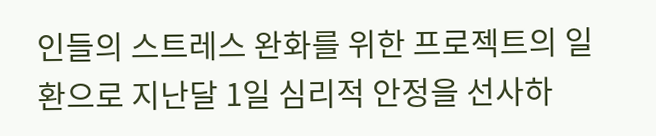인들의 스트레스 완화를 위한 프로젝트의 일환으로 지난달 1일 심리적 안정을 선사하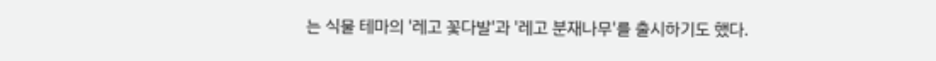는 식물 테마의 '레고 꽃다발'과 '레고 분재나무'를 출시하기도 했다.